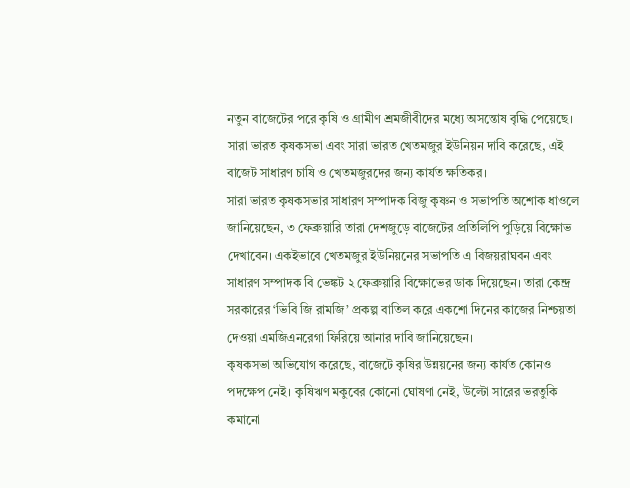নতুন বাজেটের পরে কৃষি ও গ্রামীণ শ্রমজীবীদের মধ্যে অসন্তোষ বৃদ্ধি পেয়েছে। সারা ভারত কৃষকসভা এবং সারা ভারত খেতমজুর ইউনিয়ন দাবি করেছে, এই বাজেট সাধারণ চাষি ও খেতমজুরদের জন্য কার্যত ক্ষতিকর।
সারা ভারত কৃষকসভার সাধারণ সম্পাদক বিজু কৃষ্ণন ও সভাপতি অশোক ধাওলে জানিয়েছেন, ৩ ফেব্রুয়ারি তারা দেশজুড়ে বাজেটের প্রতিলিপি পুড়িয়ে বিক্ষোভ দেখাবেন। একইভাবে খেতমজুর ইউনিয়নের সভাপতি এ বিজয়রাঘবন এবং সাধারণ সম্পাদক বি ভেঙ্কট ২ ফেব্রুয়ারি বিক্ষোভের ডাক দিয়েছেন। তারা কেন্দ্র সরকারের ‘ভিবি জি রামজি’ প্রকল্প বাতিল করে একশো দিনের কাজের নিশ্চয়তা দেওয়া এমজিএনরেগা ফিরিয়ে আনার দাবি জানিয়েছেন।
কৃষকসভা অভিযোগ করেছে, বাজেটে কৃষির উন্নয়নের জন্য কার্যত কোনও পদক্ষেপ নেই। কৃষিঋণ মকুবের কোনো ঘোষণা নেই, উল্টো সারের ভরতুকি কমানো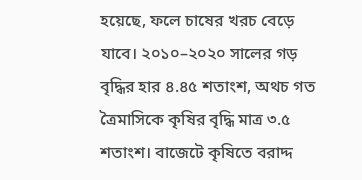হয়েছে, ফলে চাষের খরচ বেড়ে যাবে। ২০১০–২০২০ সালের গড় বৃদ্ধির হার ৪.৪৫ শতাংশ, অথচ গত ত্রৈমাসিকে কৃষির বৃদ্ধি মাত্র ৩.৫ শতাংশ। বাজেটে কৃষিতে বরাদ্দ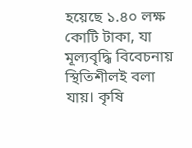হয়েছে ১.৪০ লক্ষ কোটি টাকা, যা মূল্যবৃদ্ধি বিবেচনায় স্থিতিশীলই বলা যায়। কৃষি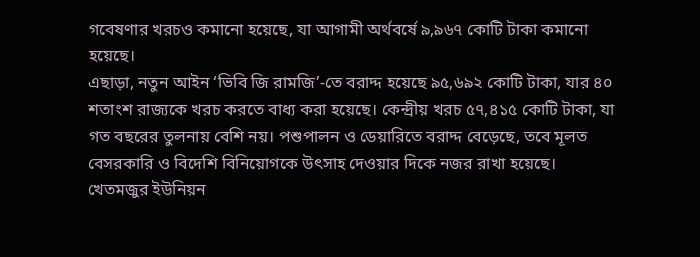গবেষণার খরচও কমানো হয়েছে, যা আগামী অর্থবর্ষে ৯,৯৬৭ কোটি টাকা কমানো হয়েছে।
এছাড়া, নতুন আইন ‘ভিবি জি রামজি’-তে বরাদ্দ হয়েছে ৯৫,৬৯২ কোটি টাকা, যার ৪০ শতাংশ রাজ্যকে খরচ করতে বাধ্য করা হয়েছে। কেন্দ্রীয় খরচ ৫৭,৪১৫ কোটি টাকা, যা গত বছরের তুলনায় বেশি নয়। পশুপালন ও ডেয়ারিতে বরাদ্দ বেড়েছে, তবে মূলত বেসরকারি ও বিদেশি বিনিয়োগকে উৎসাহ দেওয়ার দিকে নজর রাখা হয়েছে।
খেতমজুর ইউনিয়ন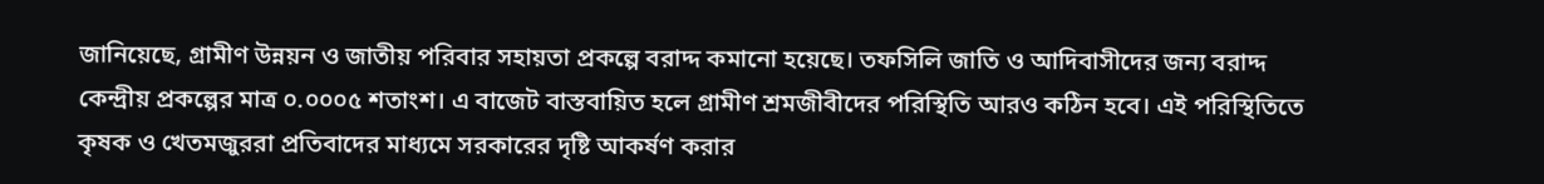জানিয়েছে, গ্রামীণ উন্নয়ন ও জাতীয় পরিবার সহায়তা প্রকল্পে বরাদ্দ কমানো হয়েছে। তফসিলি জাতি ও আদিবাসীদের জন্য বরাদ্দ কেন্দ্রীয় প্রকল্পের মাত্র ০.০০০৫ শতাংশ। এ বাজেট বাস্তবায়িত হলে গ্রামীণ শ্রমজীবীদের পরিস্থিতি আরও কঠিন হবে। এই পরিস্থিতিতে কৃষক ও খেতমজুররা প্রতিবাদের মাধ্যমে সরকারের দৃষ্টি আকর্ষণ করার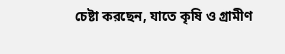চেষ্টা করছেন, যাতে কৃষি ও গ্রামীণ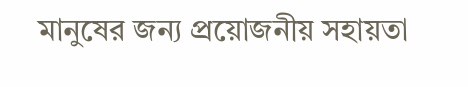মানুষের জন্য প্রয়োজনীয় সহায়তা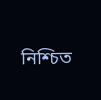নিশ্চিত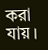করা যায়।